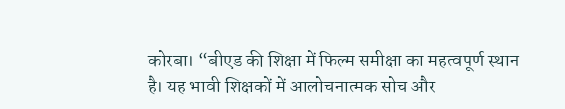कोरबा। “बीएड की शिक्षा में फिल्म समीक्षा का महत्वपूर्ण स्थान है। यह भावी शिक्षकों में आलोचनात्मक सोच और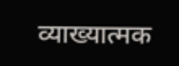व्याख्यात्मक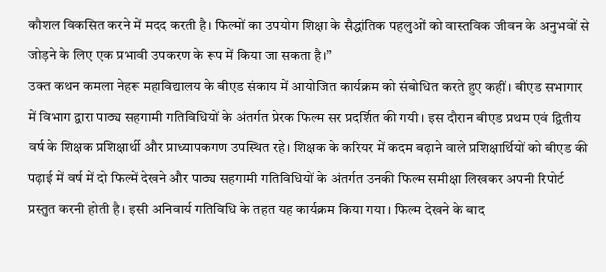कौशल विकसित करने में मदद करती है। फिल्मों का उपयोग शिक्षा के सैद्धांतिक पहलुओं को वास्तविक जीवन के अनुभवों से जोड़ने के लिए एक प्रभावी उपकरण के रूप में किया जा सकता है।”
उक्त कथन कमला नेहरू महाविद्यालय के बीएड संकाय में आयोजित कार्यक्रम को संबोधित करते हुए कहीं। बीएड सभागार में विभाग द्वारा पाठ्य सहगामी गतिविधियों के अंतर्गत प्रेरक फिल्म सर प्रदर्शित की गयी। इस दौरान बीएड प्रथम एवं द्वितीय वर्ष के शिक्षक प्रशिक्षार्थी और प्राध्यापकगण उपस्थित रहे। शिक्षक के करियर में कदम बढ़ाने वाले प्रशिक्षार्थियों को बीएड की पढ़ाई में वर्ष में दो फिल्में देखने और पाठ्य सहगामी गतिविधियों के अंतर्गत उनकी फिल्म समीक्षा लिखकर अपनी रिपोर्ट प्रस्तुत करनी होती है। इसी अनिवार्य गतिविधि के तहत यह कार्यक्रम किया गया। फिल्म देखने के बाद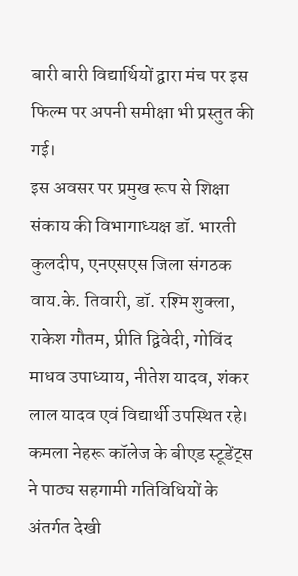बारी बारी विद्यार्थियों द्वारा मंच पर इस फिल्म पर अपनी समीक्षा भी प्रस्तुत की गई।
इस अवसर पर प्रमुख रूप से शिक्षा संकाय की विभागाध्यक्ष डॉ. भारती कुलदीप, एनएसएस जिला संगठक वाय.के. तिवारी, डॉ. रश्मि शुक्ला, राकेश गौतम, प्रीति द्विवेदी, गोविंद माधव उपाध्याय, नीतेश यादव, शंकर लाल यादव एवं विद्यार्थी उपस्थित रहे।
कमला नेहरू कॉलेज के बीएड स्टूडेंट्स ने पाठ्य सहगामी गतिविधियों के अंतर्गत देखी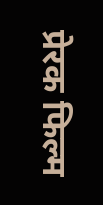प्रेरक फिल्म